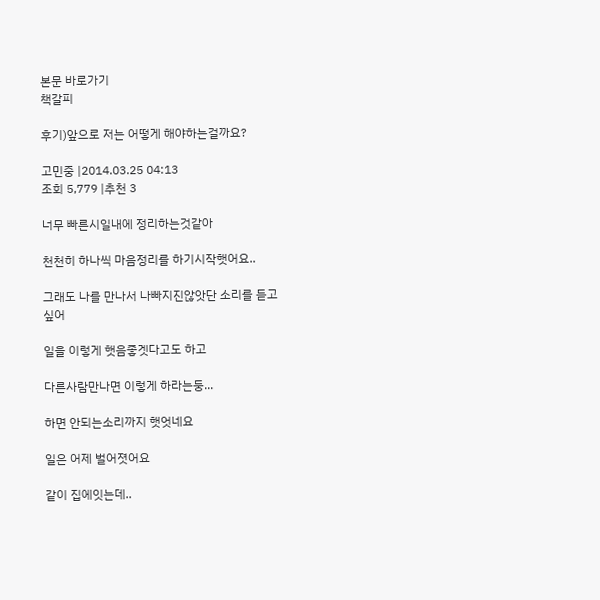본문 바로가기
책갈피

후기)앞으로 저는 어떻게 해야하는걸까요?

고민중 |2014.03.25 04:13
조회 5,779 |추천 3

너무 빠른시일내에 정리하는것같아

천천히 하나씩 마음정리를 하기시작햇어요..

그래도 나를 만나서 나빠지진않앗단 소리를 듣고싶어

일을 이렇게 햇음좋겟다고도 하고

다른사람만나면 이렇게 하라는둥...

하면 안되는소리까지 햇엇네요

일은 어제 벌어졋어요

같이 집에잇는데..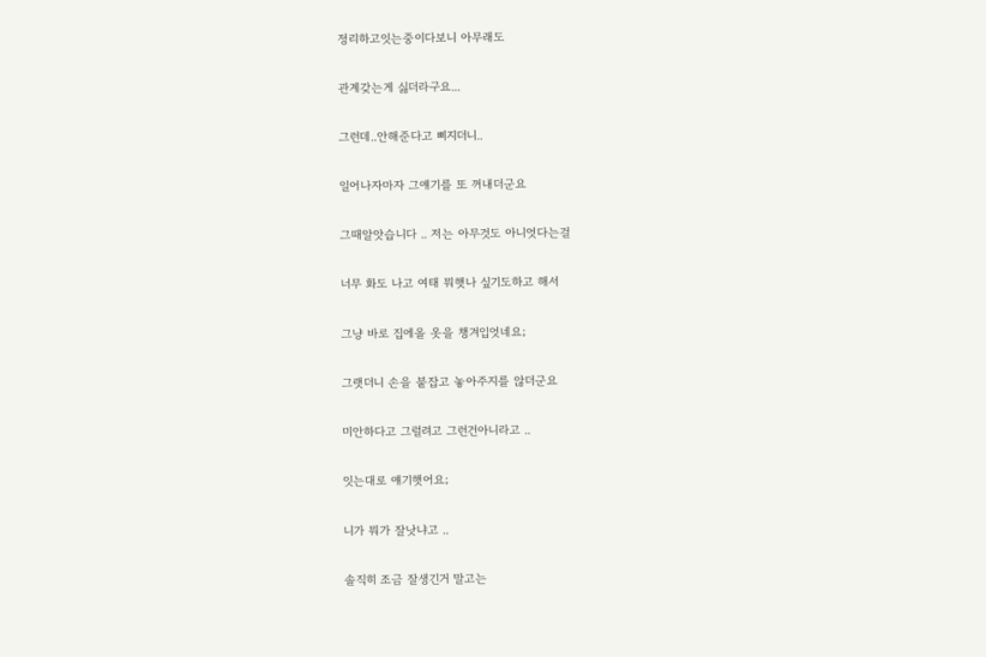정리하고잇는중이다보니 아무래도

관계갖는게 싫더라구요...

그런데..안해준다고 삐지더니..

일어나자마자 그얘기를 또 꺼내더군요

그때알앗습니다 .. 저는 아무것도 아니엇다는걸

너무 화도 나고 여태 뭐햇나 싶기도하고 해서

그냥 바로 집에올 옷을 챙겨입엇네요;

그랫더니 손을 붙잡고 놓아주지를 않더군요

미안하다고 그럴려고 그런건아니라고 ..

잇는대로 얘기햇어요;

니가 뭐가 잘낫냐고 ..

솔직히 조금 잘생긴거 말고는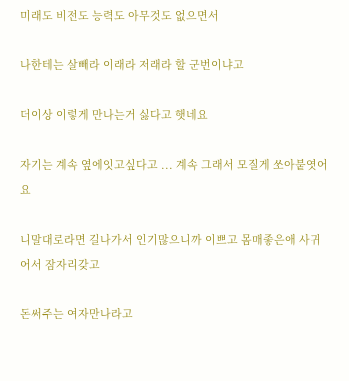미래도 비전도 능력도 아무것도 없으면서

나한테는 살빼라 이래라 저래라 할 군번이냐고

더이상 이렇게 만나는거 싫다고 햇네요

자기는 계속 옆에잇고싶다고 ... 계속 그래서 모질게 쏘아붙엿어요

니말대로라면 길나가서 인기많으니까 이쁘고 몸매좋은애 사귀어서 잠자리갖고

돈써주는 여자만나라고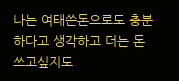나는 여태쓴돈으로도 충분하다고 생각하고 더는 돈 쓰고싶지도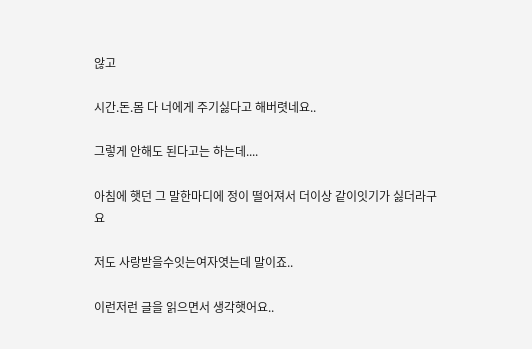않고

시간.돈.몸 다 너에게 주기싫다고 해버렷네요..

그렇게 안해도 된다고는 하는데....

아침에 햇던 그 말한마디에 정이 떨어져서 더이상 같이잇기가 싫더라구요

저도 사랑받을수잇는여자엿는데 말이죠..

이런저런 글을 읽으면서 생각햇어요..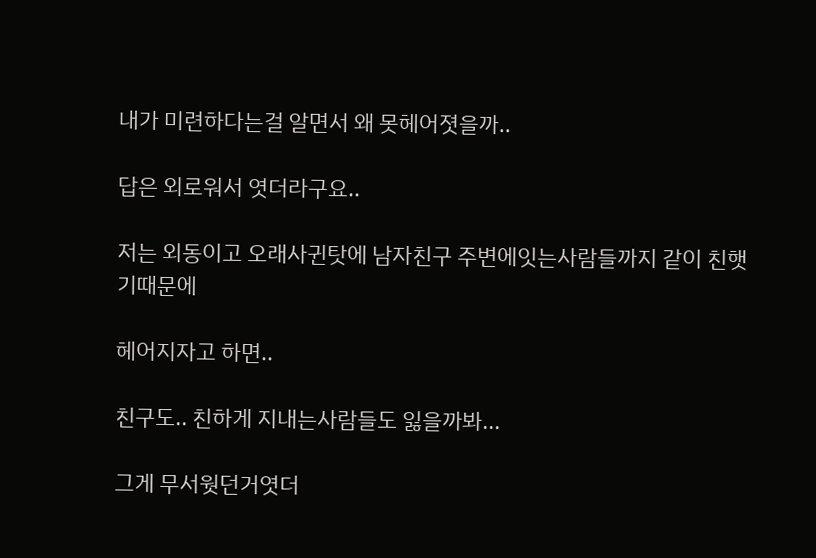내가 미련하다는걸 알면서 왜 못헤어졋을까..

답은 외로워서 엿더라구요..

저는 외동이고 오래사귄탓에 남자친구 주변에잇는사람들까지 같이 친햇기때문에

헤어지자고 하면..

친구도.. 친하게 지내는사람들도 잃을까봐...

그게 무서웟던거엿더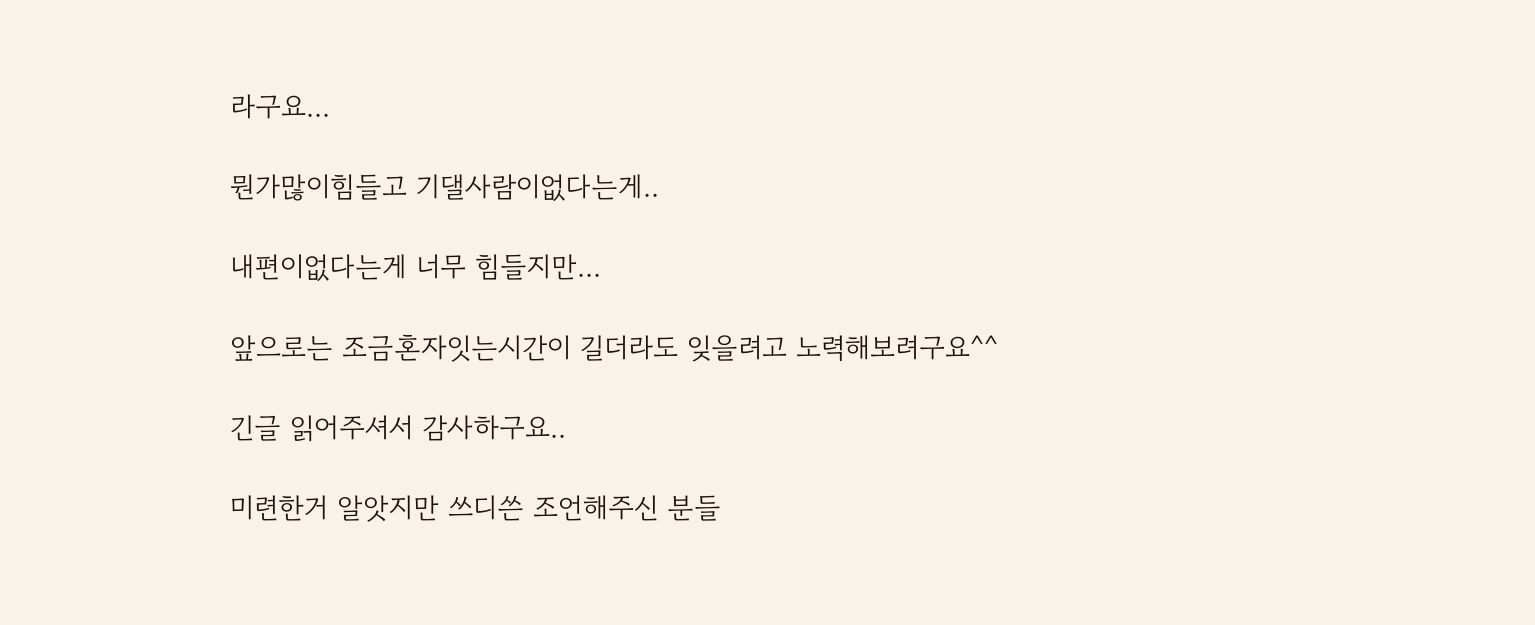라구요...

뭔가많이힘들고 기댈사람이없다는게..

내편이없다는게 너무 힘들지만...

앞으로는 조금혼자잇는시간이 길더라도 잊을려고 노력해보려구요^^

긴글 읽어주셔서 감사하구요..

미련한거 알앗지만 쓰디쓴 조언해주신 분들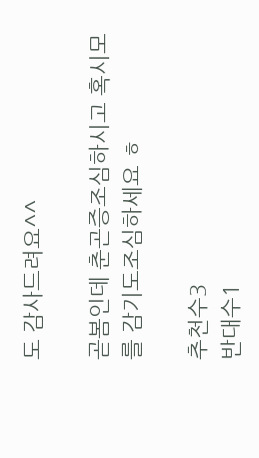도 감사드려요^^

곧봄인데 춘곤증조심하시고 혹시모를 감기도조심하세요 ㅎ

추천수3
반대수1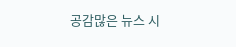공감많은 뉴스 시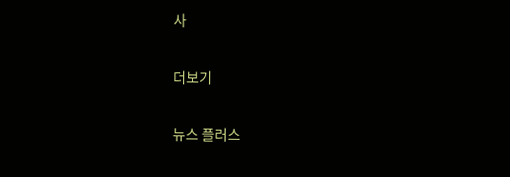사

더보기

뉴스 플러스